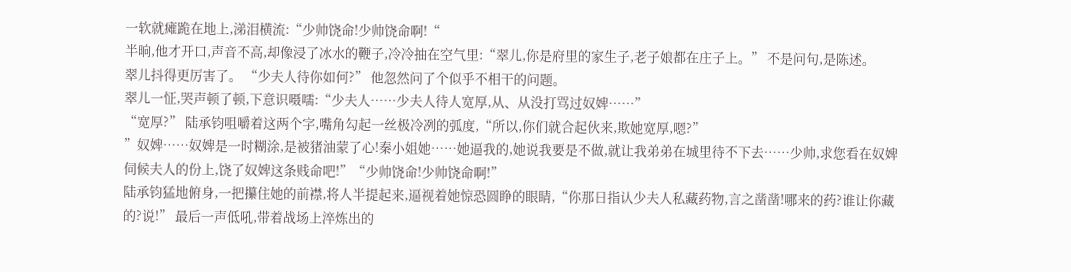一软就瘫跪在地上,涕泪横流:“少帅饶命!少帅饶命啊!“
半晌,他才开口,声音不高,却像浸了冰水的鞭子,冷冷抽在空气里:“翠儿,你是府里的家生子,老子娘都在庄子上。” 不是问句,是陈述。
翠儿抖得更厉害了。 “少夫人待你如何?” 他忽然问了个似乎不相干的问题。
翠儿一怔,哭声顿了顿,下意识嗫嚅:“少夫人……少夫人待人宽厚,从、从没打骂过奴婢……”
“宽厚?” 陆承钧咀嚼着这两个字,嘴角勾起一丝极冷冽的弧度,“所以,你们就合起伙来,欺她宽厚,嗯?”
”奴婢……奴婢是一时糊涂,是被猪油蒙了心!秦小姐她……她逼我的,她说我要是不做,就让我弟弟在城里待不下去……少帅,求您看在奴婢伺候夫人的份上,饶了奴婢这条贱命吧!”“少帅饶命!少帅饶命啊!”
陆承钧猛地俯身,一把攥住她的前襟,将人半提起来,逼视着她惊恐圆睁的眼睛,“你那日指认少夫人私藏药物,言之凿凿!哪来的药?谁让你藏的?说!” 最后一声低吼,带着战场上淬炼出的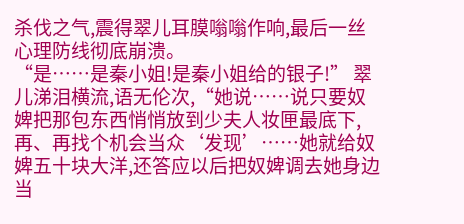杀伐之气,震得翠儿耳膜嗡嗡作响,最后一丝心理防线彻底崩溃。
“是……是秦小姐!是秦小姐给的银子!” 翠儿涕泪横流,语无伦次,“她说……说只要奴婢把那包东西悄悄放到少夫人妆匣最底下,再、再找个机会当众‘发现’……她就给奴婢五十块大洋,还答应以后把奴婢调去她身边当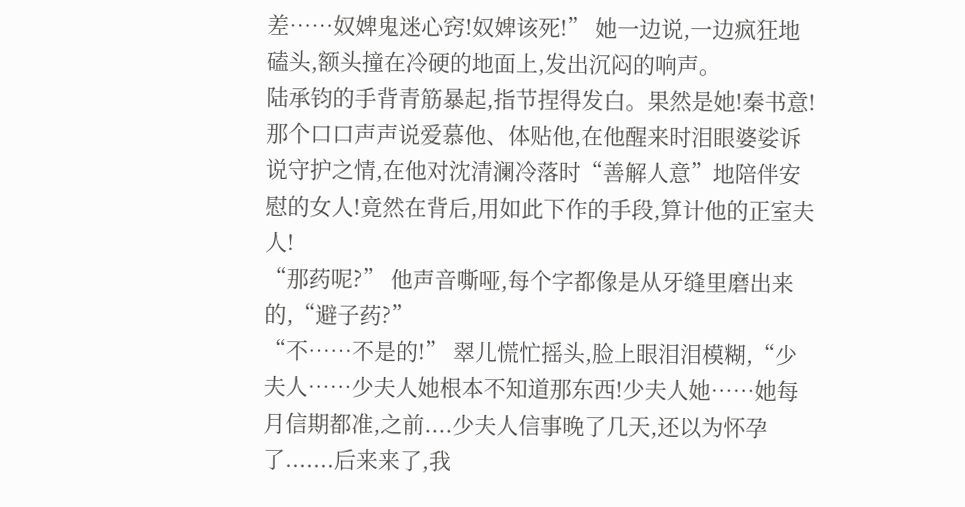差……奴婢鬼迷心窍!奴婢该死!” 她一边说,一边疯狂地磕头,额头撞在冷硬的地面上,发出沉闷的响声。
陆承钧的手背青筋暴起,指节捏得发白。果然是她!秦书意!那个口口声声说爱慕他、体贴他,在他醒来时泪眼婆娑诉说守护之情,在他对沈清澜冷落时“善解人意”地陪伴安慰的女人!竟然在背后,用如此下作的手段,算计他的正室夫人!
“那药呢?” 他声音嘶哑,每个字都像是从牙缝里磨出来的,“避子药?”
“不……不是的!” 翠儿慌忙摇头,脸上眼泪泪模糊,“少夫人……少夫人她根本不知道那东西!少夫人她……她每月信期都准,之前....少夫人信事晚了几天,还以为怀孕了.......后来来了,我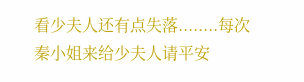看少夫人还有点失落........每次秦小姐来给少夫人请平安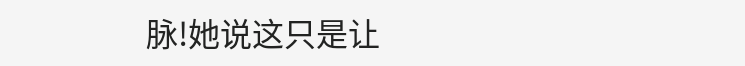脉!她说这只是让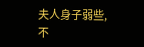夫人身子弱些,不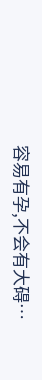容易有孕,不会有大碍…